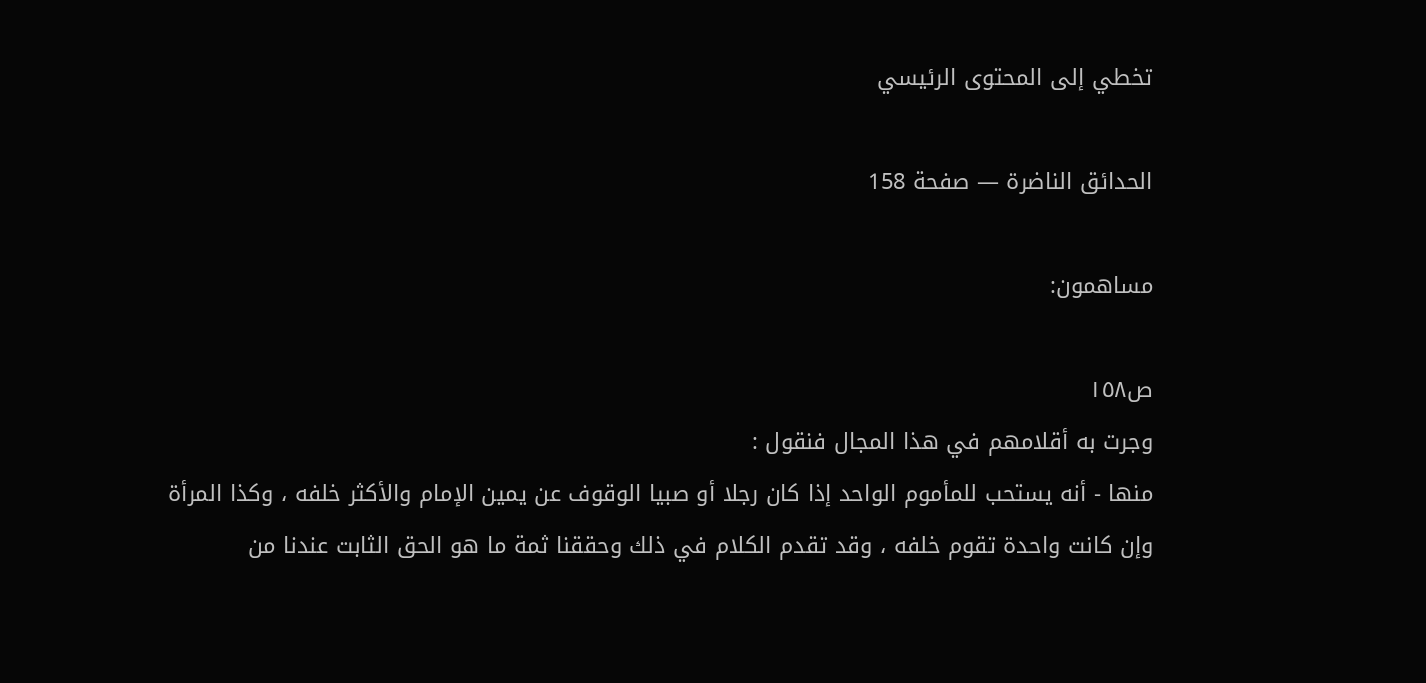تخطي إلى المحتوى الرئيسي

الحدائق الناضرة — صفحة 158

مساهمون:

ص١٥٨
وجرت به أقلامهم في هذا المجال فنقول :
منها - أنه يستحب للمأموم الواحد إذا كان رجلا أو صبيا الوقوف عن يمين الإمام والأكثر خلفه ، وكذا المرأة وإن كانت واحدة تقوم خلفه ، وقد تقدم الكلام في ذلك وحققنا ثمة ما هو الحق الثابت عندنا من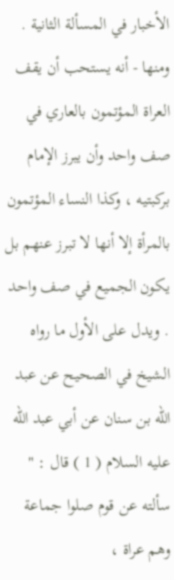الأخبار في المسألة الثانية .
ومنها - أنه يستحب أن يقف العراة المؤتمون بالعاري في صف واحد وأن يبرز الإمام بركبتيه ، وكذا النساء المؤتمون بالمرأة إلا أنها لا تبرز عنهم بل يكون الجميع في صف واحد . ويدل على الأول ما رواه الشيخ في الصحيح عن عبد الله بن سنان عن أبي عبد الله عليه السلام ( 1 ) قال : " سألته عن قوم صلوا جماعة وهم عراة ،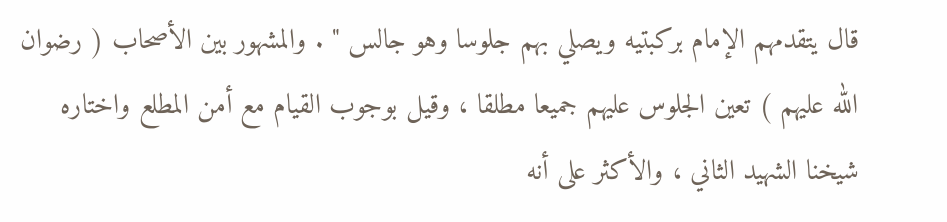قال يتقدمهم الإمام بركبتيه ويصلي بهم جلوسا وهو جالس " . والمشهور بين الأصحاب ( رضوان الله عليهم ) تعين الجلوس عليهم جميعا مطلقا ، وقيل بوجوب القيام مع أمن المطلع واختاره شيخنا الشهيد الثاني ، والأكثر على أنه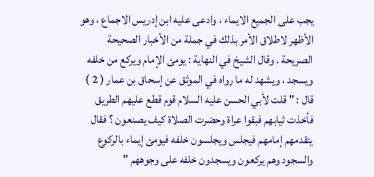يجب على الجميع الايماء ، وادعى عليه ابن إدريس الاجماع ، وهو الأظهر لاطلاق الأمر بذلك في جملة من الأخبار الصحيحة الصريحة . وقال الشيخ في النهاية : يومئ الإمام ويركع من خلفه ويسجد ، ويشهد له ما رواه في الموثق عن إسحاق بن عمار ( 2 ) قال : " قلت لأبي الحسن عليه السلام قوم قطع عليهم الطريق فأخذت ثيابهم فبقوا عراة وحضرت الصلاة كيف يصنعون ؟ فقال يتقدمهم إمامهم فيجلس ويجلسون خلفه فيومئ إيماء بالركوع والسجود وهم يركعون ويسجدون خلفه على وجوههم "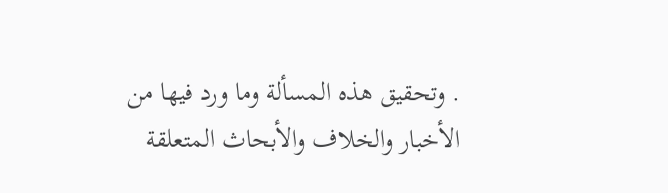. وتحقيق هذه المسألة وما ورد فيها من الأخبار والخلاف والأبحاث المتعلقة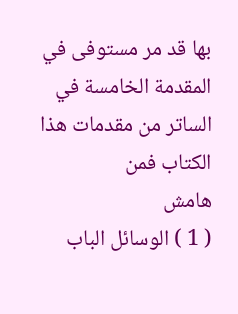بها قد مر مستوفى في المقدمة الخامسة في الساتر من مقدمات هذا الكتاب فمن
هامش
( 1 ) الوسائل الباب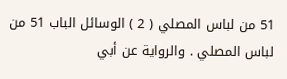51 من لباس المصلي ( 2 ) الوسائل الباب 51 من لباس المصلي . والرواية عن أبي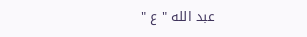عبد الله " ع "